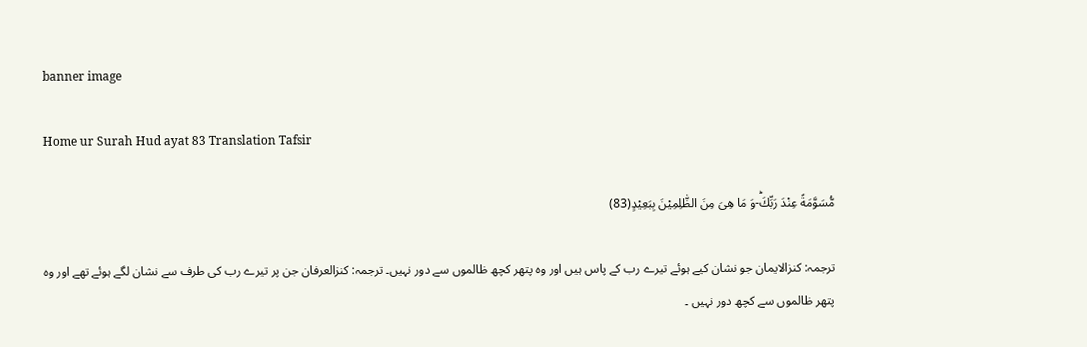banner image

Home ur Surah Hud ayat 83 Translation Tafsir

مُّسَوَّمَةً عِنْدَ رَبِّكَؕ-وَ مَا هِیَ مِنَ الظّٰلِمِیْنَ بِبَعِیْدٍ(83)

ترجمہ: کنزالایمان جو نشان کیے ہوئے تیرے رب کے پاس ہیں اور وہ پتھر کچھ ظالموں سے دور نہیں۔ ترجمہ: کنزالعرفان جن پر تیرے رب کی طرف سے نشان لگے ہوئے تھے اور وہ پتھر ظالموں سے کچھ دور نہیں ۔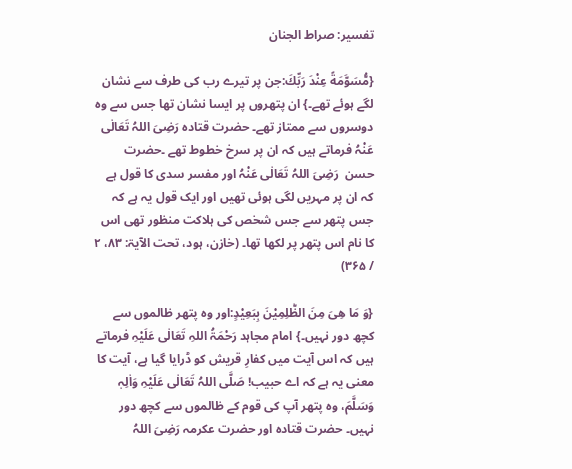تفسیر: صراط الجنان

{مُّسَوَّمَةً عِنْدَ رَبِّكَ:جن پر تیرے رب کی طرف سے نشان لگے ہوئے تھے۔} ان پتھروں پر ایسا نشان تھا جس سے وہ دوسروں سے ممتاز تھے۔ حضرت قتادہ رَضِیَ اللہُ تَعَالٰی عَنْہُ فرماتے ہیں کہ ان پر سرخ خطوط تھے ۔حضرت حسن  رَضِیَ اللہُ تَعَالٰی عَنْہُ اور مفسر سدی کا قول ہے کہ ان پر مہریں لگی ہوئی تھیں اور ایک قول یہ ہے کہ جس پتھر سے جس شخص کی ہلاکت منظور تھی اس کا نام اس پتھر پر لکھا تھا۔ (خازن، ہود، تحت الآیۃ: ۸۳، ۲ / ۳۶۵)

{وَ مَا هِیَ مِنَ الظّٰلِمِیْنَ بِبَعِیْدٍ:اور وہ پتھر ظالموں سے کچھ دور نہیں۔} امام مجاہد رَحْمَۃُ اللہِ تَعَالٰی عَلَیْہِ فرماتے ہیں کہ اس آیت میں کفارِ قریش کو ڈرایا گیا ہے، آیت کا معنی یہ ہے کہ اے حبیب! صَلَّی اللہُ تَعَالٰی عَلَیْہِ وَاٰلِہٖ وَسَلَّمَ، وہ پتھر آپ کی قوم کے ظالموں سے کچھ دور نہیں۔ حضرت قتادہ اور حضرت عکرمہ رَضِیَ اللہُ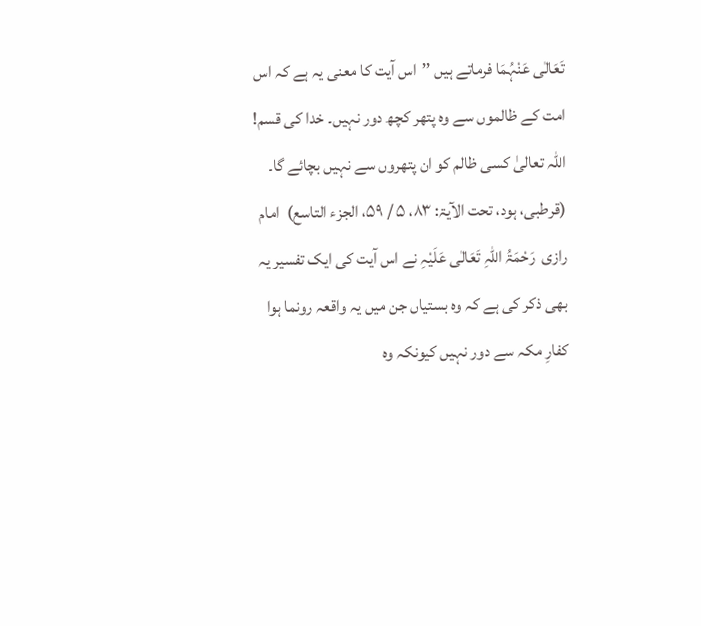تَعَالٰی عَنْہُمَا فرماتے ہیں ’’اس آیت کا معنی یہ ہے کہ اس امت کے ظالموں سے وہ پتھر کچھ دور نہیں۔ خدا کی قسم! اللہ تعالیٰ کسی ظالم کو ان پتھروں سے نہیں بچائے گا۔ (قرطبی، ہود، تحت الآیۃ: ۸۳، ۵ / ۵۹، الجزء التاسع)  امام رازی  رَحْمَۃُ اللہِ تَعَالٰی عَلَیْہِ نے اس آیت کی ایک تفسیر یہ بھی ذکر کی ہے کہ وہ بستیاں جن میں یہ واقعہ رونما ہوا کفارِ مکہ سے دور نہیں کیونکہ وہ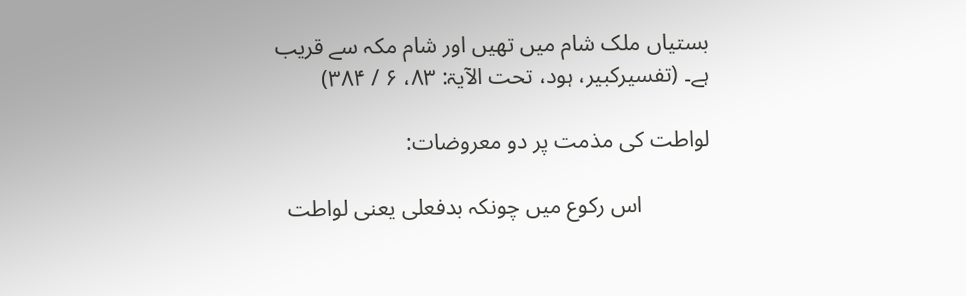بستیاں ملک شام میں تھیں اور شام مکہ سے قریب ہے۔ (تفسیرکبیر، ہود، تحت الآیۃ: ۸۳، ۶ / ۳۸۴)

لواطت کی مذمت پر دو معروضات:

            اس رکوع میں چونکہ بدفعلی یعنی لواطت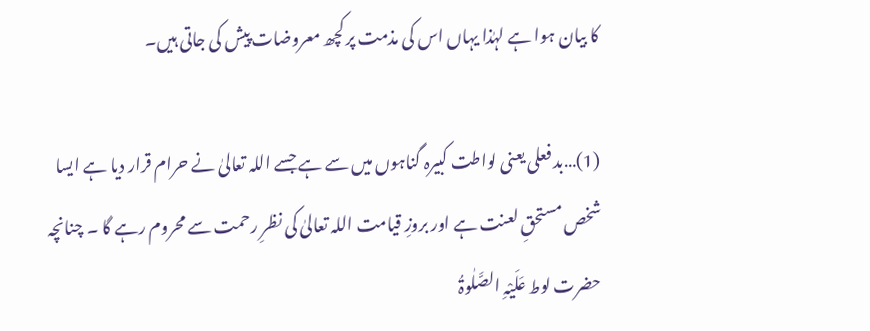کا بیان ہوا ہے لہٰذا یہاں اس کی مذمت پر کچھ معروضات پیش کی جاتی ہیں۔

(1)…بد فعلی یعنی لواطت کبیرہ گناہوں میں سے ہے جسے اللہ تعالیٰ نے حرام قرار دیا ہے ایسا شخص مستحقِ لعنت ہے اور بروزِ قیامت اللہ تعالیٰ کی نظرِ رحمت سے محروم رہے گا ۔ چنانچہ حضرت لوط عَلَیْہِ الصَّلٰوۃُ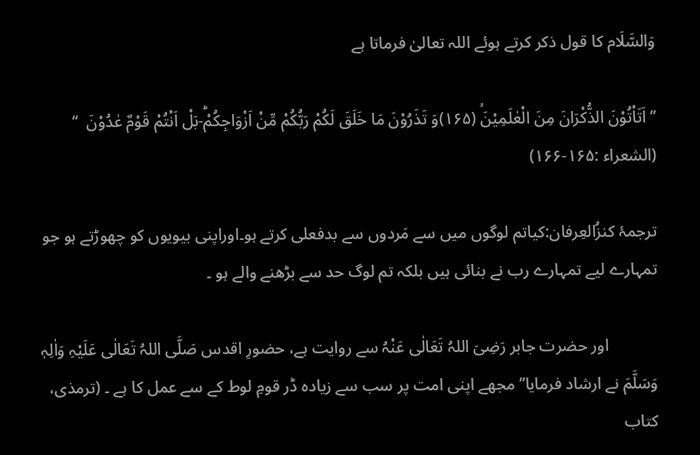وَالسَّلَام کا قول ذکر کرتے ہوئے اللہ تعالیٰ فرماتا ہے

’’ اَتَاْتُوْنَ الذُّكْرَانَ مِنَ الْعٰلَمِیْنَۙ (۱۶۵)وَ تَذَرُوْنَ مَا خَلَقَ لَكُمْ رَبُّكُمْ مِّنْ اَزْوَاجِكُمْؕ-بَلْ اَنْتُمْ قَوْمٌ عٰدُوْنَ  ‘‘ (الشعراء :۱۶۵-۱۶۶)

ترجمۂ کنزُالعِرفان:کیاتم لوگوں میں سے مَردوں سے بدفعلی کرتے ہو۔اوراپنی بیویوں کو چھوڑتے ہو جو تمہارے لیے تمہارے رب نے بنائی ہیں بلکہ تم لوگ حد سے بڑھنے والے ہو ۔

            اور حضرت جابر رَضِیَ اللہُ تَعَالٰی عَنْہُ سے روایت ہے، حضورِ اقدس صَلَّی اللہُ تَعَالٰی عَلَیْہِ وَاٰلِہٖ وَسَلَّمَ نے ارشاد فرمایا’’ مجھے اپنی امت پر سب سے زیادہ ڈر قومِ لوط کے سے عمل کا ہے ۔ (ترمذی، کتاب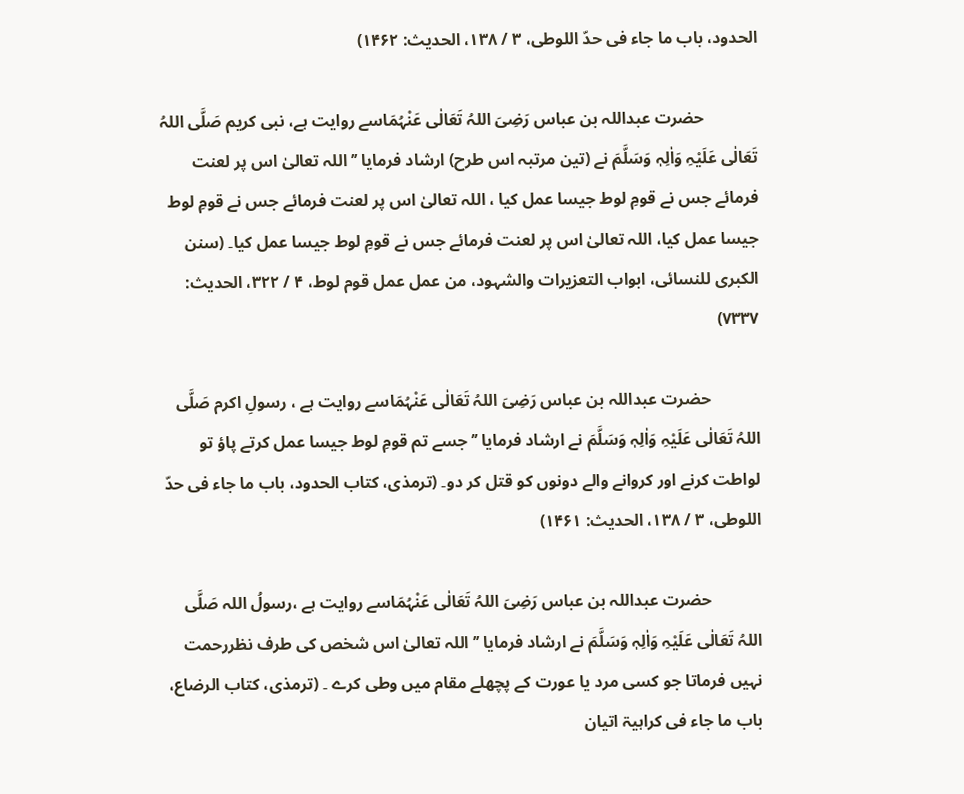الحدود، باب ما جاء فی حدّ اللوطی، ۳ / ۱۳۸، الحدیث: ۱۴۶۲)

             حضرت عبداللہ بن عباس رَضِیَ اللہُ تَعَالٰی عَنْہُمَاسے روایت ہے، نبی کریم صَلَّی اللہُ تَعَالٰی عَلَیْہِ وَاٰلِہٖ وَسَلَّمَ نے (تین مرتبہ اس طرح) ارشاد فرمایا ’’ اللہ تعالیٰ اس پر لعنت فرمائے جس نے قومِ لوط جیسا عمل کیا ، اللہ تعالیٰ اس پر لعنت فرمائے جس نے قومِ لوط جیسا عمل کیا، اللہ تعالیٰ اس پر لعنت فرمائے جس نے قومِ لوط جیسا عمل کیا۔ (سنن الکبری للنسائی، ابواب التعزیرات والشہود، من عمل عمل قوم لوط، ۴ / ۳۲۲، الحدیث: ۷۳۳۷)

            حضرت عبداللہ بن عباس رَضِیَ اللہُ تَعَالٰی عَنْہُمَاسے روایت ہے ، رسولِ اکرم صَلَّی اللہُ تَعَالٰی عَلَیْہِ وَاٰلِہٖ وَسَلَّمَ نے ارشاد فرمایا ’’جسے تم قومِ لوط جیسا عمل کرتے پاؤ تو لواطت کرنے اور کروانے والے دونوں کو قتل کر دو۔ (ترمذی، کتاب الحدود، باب ما جاء فی حدّ اللوطی، ۳ / ۱۳۸، الحدیث: ۱۴۶۱)

            حضرت عبداللہ بن عباس رَضِیَ اللہُ تَعَالٰی عَنْہُمَاسے روایت ہے ،رسولُ اللہ صَلَّی اللہُ تَعَالٰی عَلَیْہِ وَاٰلِہٖ وَسَلَّمَ نے ارشاد فرمایا ’’اللہ تعالیٰ اس شخص کی طرف نظررحمت نہیں فرماتا جو کسی مرد یا عورت کے پچھلے مقام میں وطی کرے ۔ (ترمذی، کتاب الرضاع، باب ما جاء فی کراہیۃ اتیان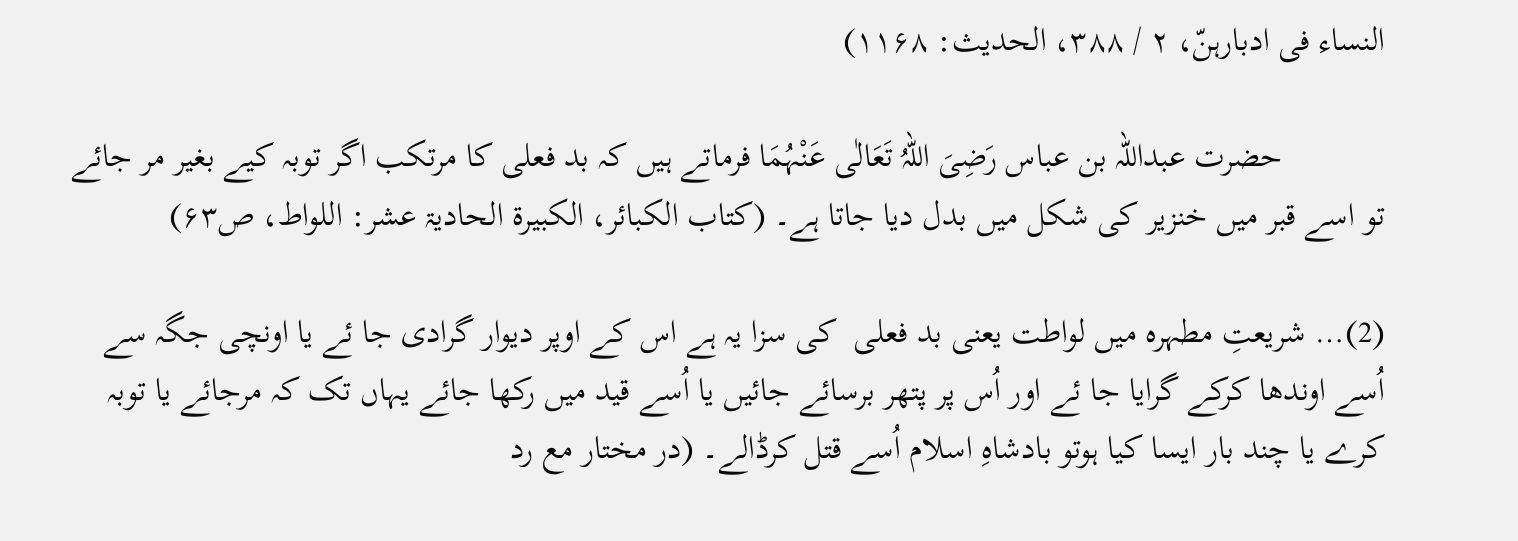النساء فی ادبارہنّ، ۲ / ۳۸۸، الحدیث: ۱۱۶۸)

            حضرت عبداللہ بن عباس رَضِیَ اللہُ تَعَالٰی عَنْہُمَا فرماتے ہیں کہ بد فعلی کا مرتکب اگر توبہ کیے بغیر مر جائے تو اسے قبر میں خنزیر کی شکل میں بدل دیا جاتا ہے۔ (کتاب الکبائر، الکبیرۃ الحادیۃ عشر: اللواط، ص۶۳)

(2)… شریعتِ مطہرہ میں لواطت یعنی بد فعلی  کی سزا یہ ہے اس کے اوپر دیوار گرادی جا ئے یا اونچی جگہ سے اُسے اوندھا کرکے گرایا جا ئے اور اُس پر پتھر برسائے جائیں یا اُسے قید میں رکھا جائے یہاں تک کہ مرجائے یا توبہ کرے یا چند بار ایسا کیا ہوتو بادشاہِ اسلام اُسے قتل کرڈالے۔ (در مختار مع رد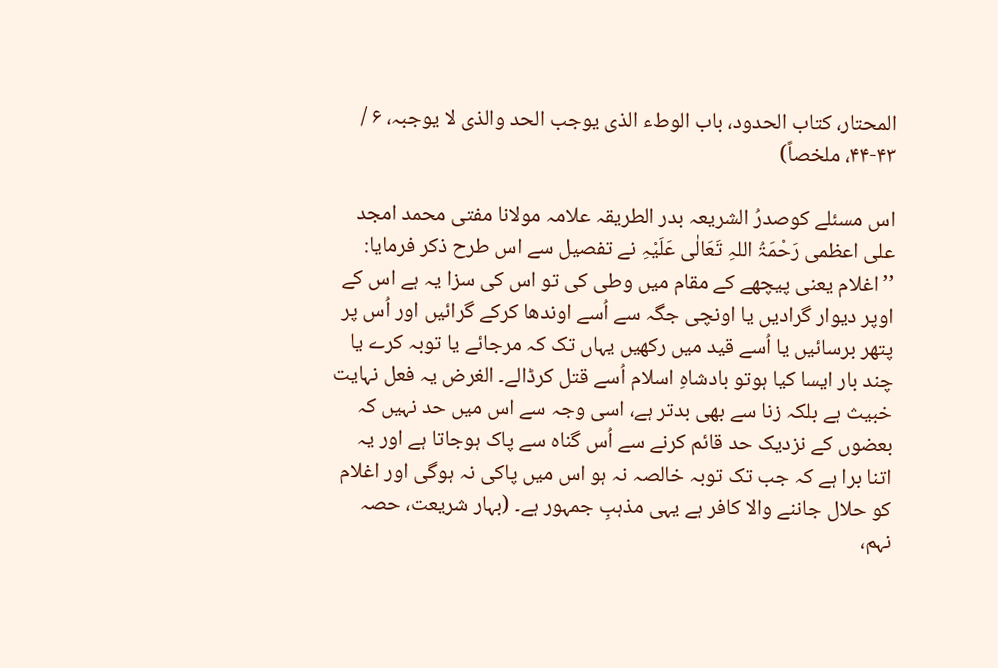المحتار، کتاب الحدود، باب الوطء الذی یوجب الحد والذی لا یوجبہ، ۶ / ۴۳-۴۴، ملخصاً)

اس مسئلے کوصدرُ الشریعہ بدر الطریقہ علامہ مولانا مفتی محمد امجد علی اعظمی رَحْمَۃُ اللہِ تَعَالٰی عَلَیْہِ نے تفصیل سے اس طرح ذکر فرمایا: ’’اغلام یعنی پیچھے کے مقام میں وطی کی تو اس کی سزا یہ ہے اس کے اوپر دیوار گرادیں یا اونچی جگہ سے اُسے اوندھا کرکے گرائیں اور اُس پر پتھر برسائیں یا اُسے قید میں رکھیں یہاں تک کہ مرجائے یا توبہ کرے یا چند بار ایسا کیا ہوتو بادشاہِ اسلام اُسے قتل کرڈالے۔ الغرض یہ فعل نہایت خبیث ہے بلکہ زنا سے بھی بدتر ہے، اسی وجہ سے اس میں حد نہیں کہ بعضوں کے نزدیک حد قائم کرنے سے اُس گناہ سے پاک ہوجاتا ہے اور یہ اتنا برا ہے کہ جب تک توبہ خالصہ نہ ہو اس میں پاکی نہ ہوگی اور اغلام کو حلال جاننے والا کافر ہے یہی مذہبِ جمہور ہے۔ (بہار شریعت، حصہ نہم،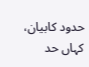حدود کابیان، کہاں حد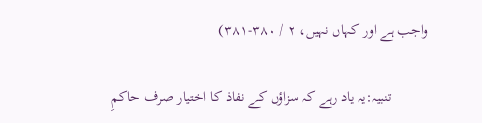واجب ہے اور کہاں نہیں، ۲ / ۳۸۰-۳۸۱)

          تنبیہ:یہ یاد رہے کہ سزاؤں کے نفاذ کا اختیار صرف حاکمِ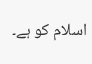اسلام کو ہے۔